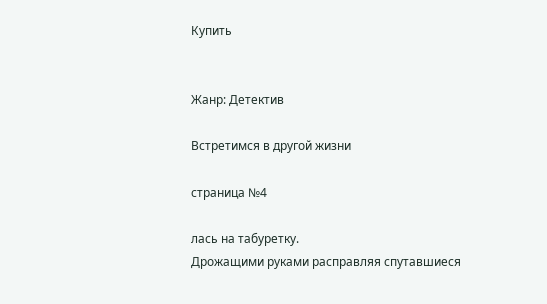Купить


Жанр: Детектив

Встретимся в другой жизни

страница №4

лась на табуретку.
Дрожащими руками расправляя спутавшиеся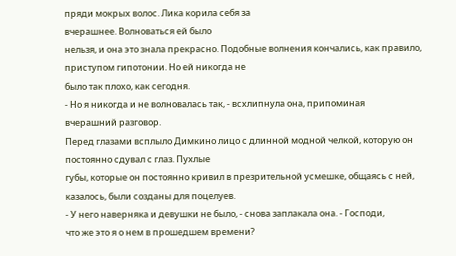пряди мокрых волос. Лика корила себя за
вчерашнее. Волноваться ей было
нельзя, и она это знала прекрасно. Подобные волнения кончались, как правило,
приступом гипотонии. Но ей никогда не
было так плохо, как сегодня.
- Но я никогда и не волновалась так, - всхлипнула она, припоминая
вчерашний разговор.
Перед глазами всплыло Димкино лицо с длинной модной челкой, которую он
постоянно сдувал с глаз. Пухлые
губы, которые он постоянно кривил в презрительной усмешке, общаясь с ней,
казалось, были созданы для поцелуев.
- У него наверняка и девушки не было, - снова заплакала она. - Господи,
что же это я о нем в прошедшем времени?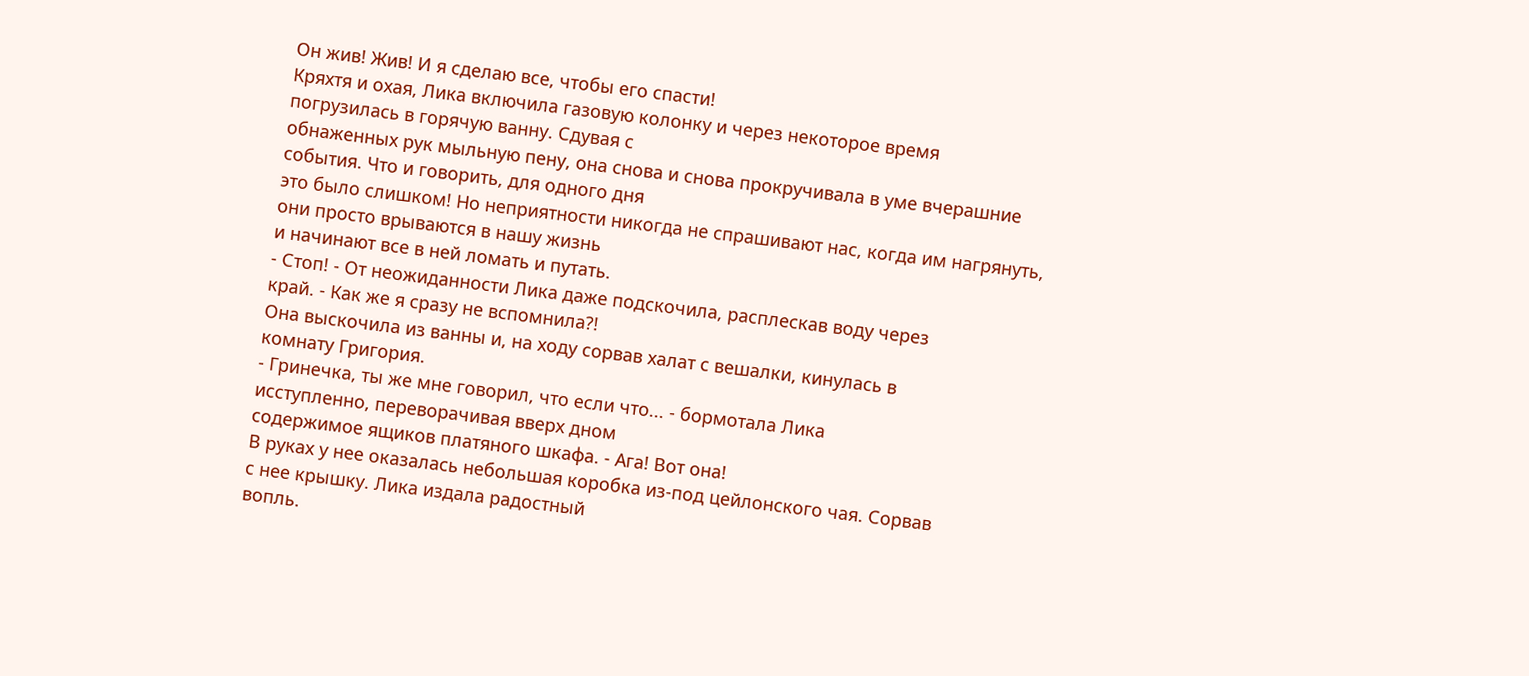Он жив! Жив! И я сделаю все, чтобы его спасти!
Кряхтя и охая, Лика включила газовую колонку и через некоторое время
погрузилась в горячую ванну. Сдувая с
обнаженных рук мыльную пену, она снова и снова прокручивала в уме вчерашние
события. Что и говорить, для одного дня
это было слишком! Но неприятности никогда не спрашивают нас, когда им нагрянуть,
они просто врываются в нашу жизнь
и начинают все в ней ломать и путать.
- Стоп! - От неожиданности Лика даже подскочила, расплескав воду через
край. - Как же я сразу не вспомнила?!
Она выскочила из ванны и, на ходу сорвав халат с вешалки, кинулась в
комнату Григория.
- Гринечка, ты же мне говорил, что если что... - бормотала Лика
исступленно, переворачивая вверх дном
содержимое ящиков платяного шкафа. - Ага! Вот она!
В руках у нее оказалась небольшая коробка из-под цейлонского чая. Сорвав
с нее крышку. Лика издала радостный
вопль.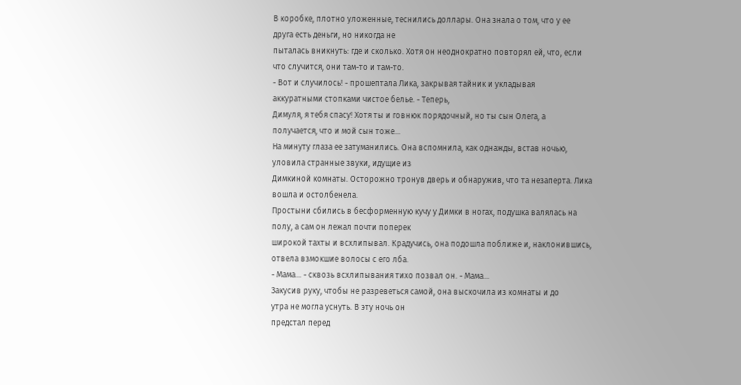В коробке, плотно уложенные, теснились доллары. Она знала о том, что у ее
друга есть деньги, но никогда не
пыталась вникнуть: где и сколько. Хотя он неоднократно повторял ей, что, если
что случится, они там-то и там-то.
- Вот и случилось! - прошептала Лика, закрывая тайник и укладывая
аккуратными стопками чистое белье. - Теперь,
Димуля, я тебя спасу! Хотя ты и говнюк порядочный, но ты сын Олега, а
получается, что и мой сын тоже...
На минуту глаза ее затуманились. Она вспомнила, как однажды, встав ночью,
уловила странные звуки, идущие из
Димкиной комнаты. Осторожно тронув дверь и обнаружив, что та незаперта. Лика
вошла и остолбенела.
Простыни сбились в бесформенную кучу у Димки в ногах, подушка валялась на
полу, а сам он лежал почти поперек
широкой тахты и всхлипывал. Крадучись, она подошла поближе и, наклонившись,
отвела взмокшие волосы с его лба.
- Мама... - сквозь всхлипывания тихо позвал он. - Мама...
Закусив руку, чтобы не разреветься самой, она выскочила из комнаты и до
утра не могла уснуть. В эту ночь он
предстал перед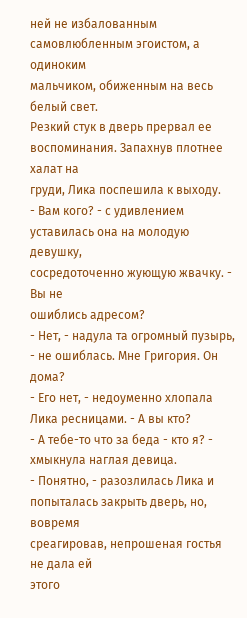ней не избалованным самовлюбленным эгоистом, а одиноким
мальчиком, обиженным на весь белый свет.
Резкий стук в дверь прервал ее воспоминания. Запахнув плотнее халат на
груди, Лика поспешила к выходу.
- Вам кого? - с удивлением уставилась она на молодую девушку,
сосредоточенно жующую жвачку. - Вы не
ошиблись адресом?
- Нет, - надула та огромный пузырь, - не ошиблась. Мне Григория. Он дома?
- Его нет, - недоуменно хлопала Лика ресницами. - А вы кто?
- А тебе-то что за беда - кто я? - хмыкнула наглая девица.
- Понятно, - разозлилась Лика и попыталась закрыть дверь, но, вовремя
среагировав, непрошеная гостья не дала ей
этого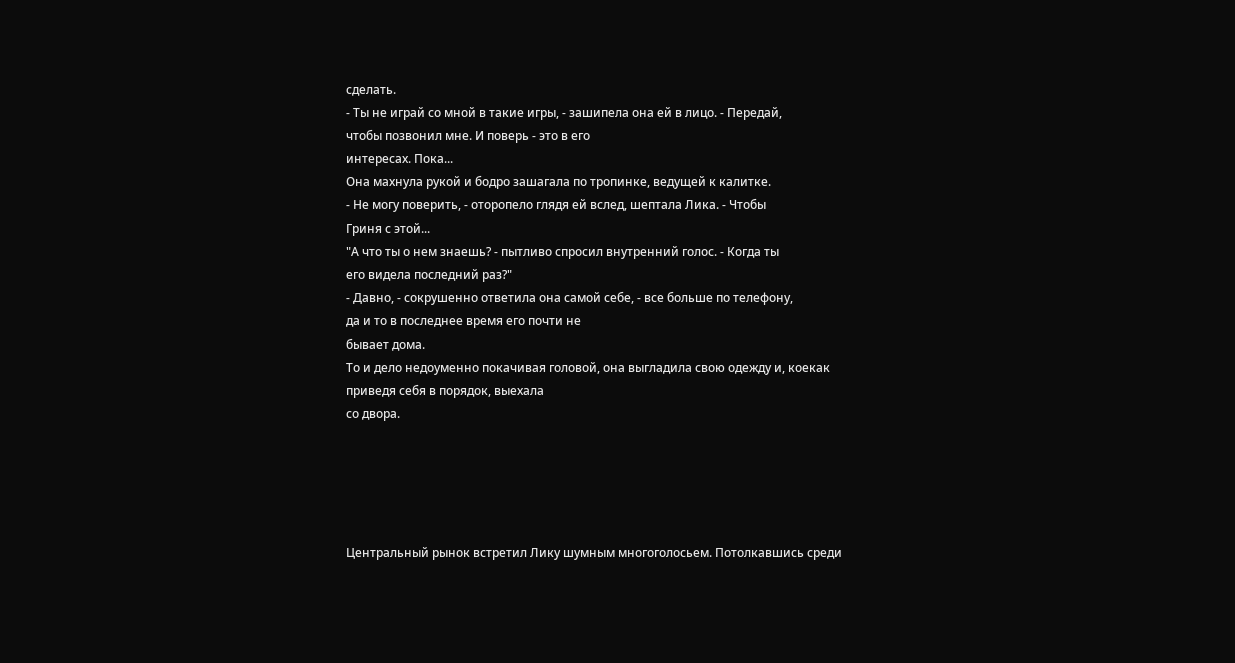сделать.
- Ты не играй со мной в такие игры, - зашипела она ей в лицо. - Передай,
чтобы позвонил мне. И поверь - это в его
интересах. Пока...
Она махнула рукой и бодро зашагала по тропинке, ведущей к калитке.
- Не могу поверить, - оторопело глядя ей вслед, шептала Лика. - Чтобы
Гриня с этой...
"А что ты о нем знаешь? - пытливо спросил внутренний голос. - Когда ты
его видела последний раз?"
- Давно, - сокрушенно ответила она самой себе, - все больше по телефону,
да и то в последнее время его почти не
бывает дома.
То и дело недоуменно покачивая головой, она выгладила свою одежду и, коекак
приведя себя в порядок, выехала
со двора.





Центральный рынок встретил Лику шумным многоголосьем. Потолкавшись среди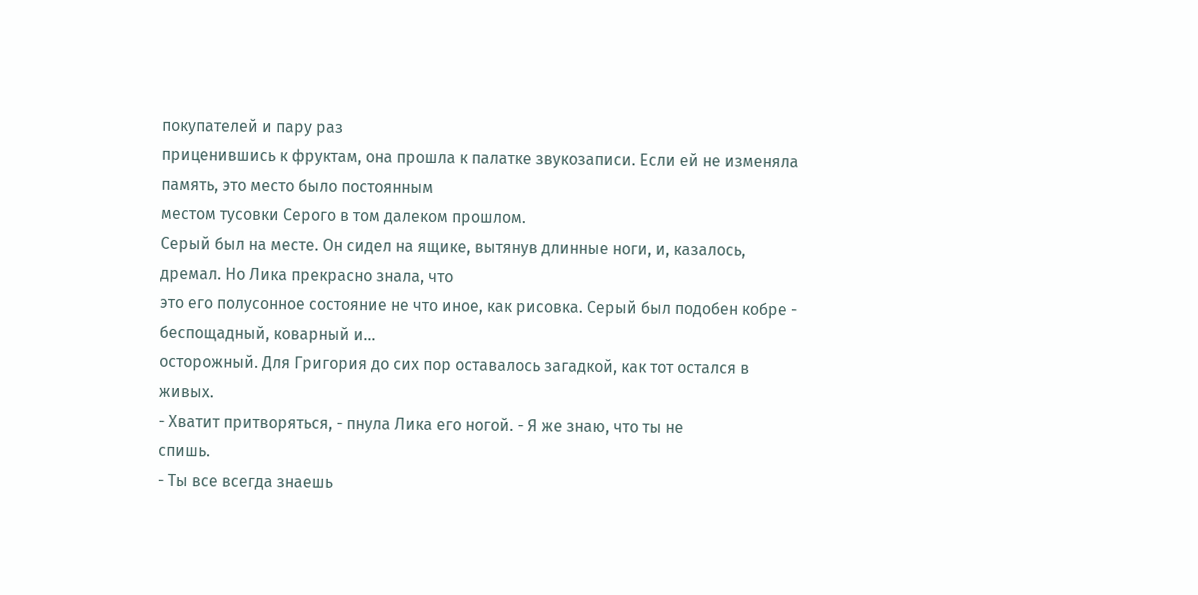покупателей и пару раз
приценившись к фруктам, она прошла к палатке звукозаписи. Если ей не изменяла
память, это место было постоянным
местом тусовки Серого в том далеком прошлом.
Серый был на месте. Он сидел на ящике, вытянув длинные ноги, и, казалось,
дремал. Но Лика прекрасно знала, что
это его полусонное состояние не что иное, как рисовка. Серый был подобен кобре -
беспощадный, коварный и...
осторожный. Для Григория до сих пор оставалось загадкой, как тот остался в
живых.
- Хватит притворяться, - пнула Лика его ногой. - Я же знаю, что ты не
спишь.
- Ты все всегда знаешь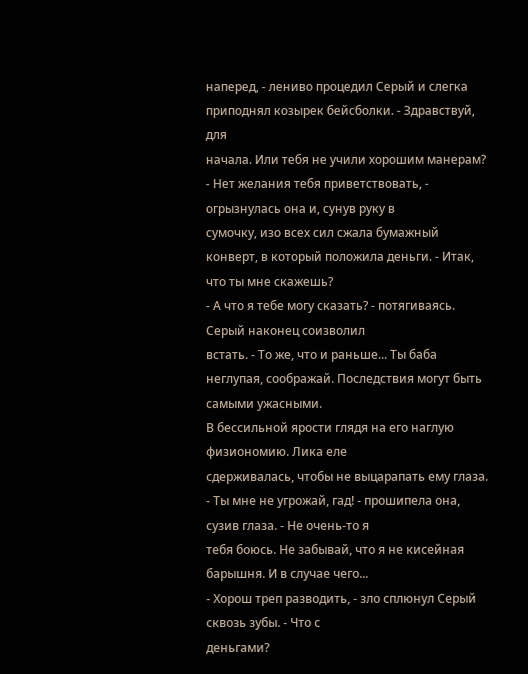наперед, - лениво процедил Серый и слегка
приподнял козырек бейсболки. - Здравствуй, для
начала. Или тебя не учили хорошим манерам?
- Нет желания тебя приветствовать, - огрызнулась она и, сунув руку в
сумочку, изо всех сил сжала бумажный
конверт, в который положила деньги. - Итак, что ты мне скажешь?
- А что я тебе могу сказать? - потягиваясь. Серый наконец соизволил
встать. - То же, что и раньше... Ты баба
неглупая, соображай. Последствия могут быть самыми ужасными.
В бессильной ярости глядя на его наглую физиономию. Лика еле
сдерживалась, чтобы не выцарапать ему глаза.
- Ты мне не угрожай, гад! - прошипела она, сузив глаза. - Не очень-то я
тебя боюсь. Не забывай, что я не кисейная
барышня. И в случае чего...
- Хорош треп разводить, - зло сплюнул Серый сквозь зубы. - Что с
деньгами?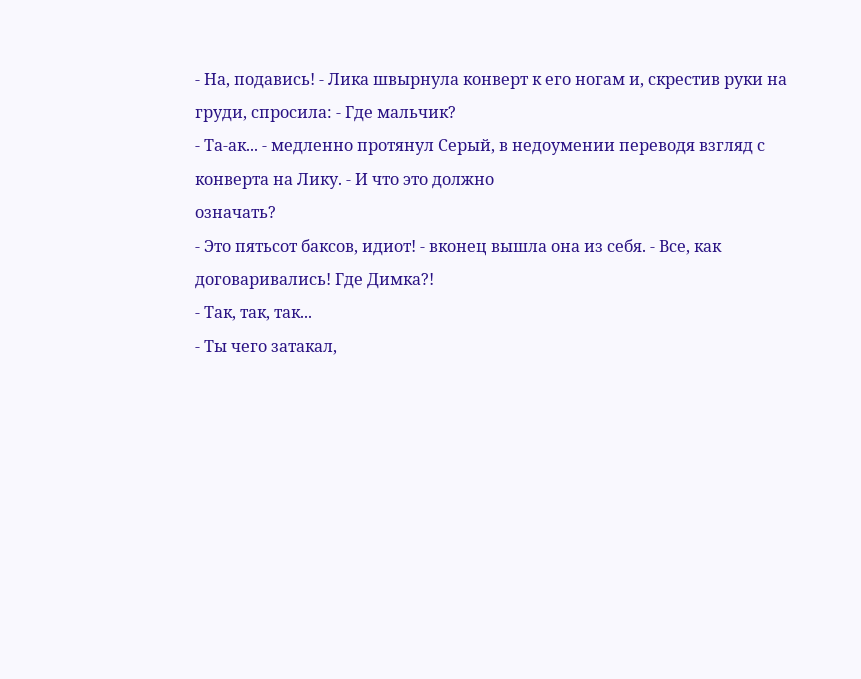- На, подавись! - Лика швырнула конверт к его ногам и, скрестив руки на
груди, спросила: - Где мальчик?
- Та-ак... - медленно протянул Серый, в недоумении переводя взгляд с
конверта на Лику. - И что это должно
означать?
- Это пятьсот баксов, идиот! - вконец вышла она из себя. - Все, как
договаривались! Где Димка?!
- Так, так, так...
- Ты чего затакал,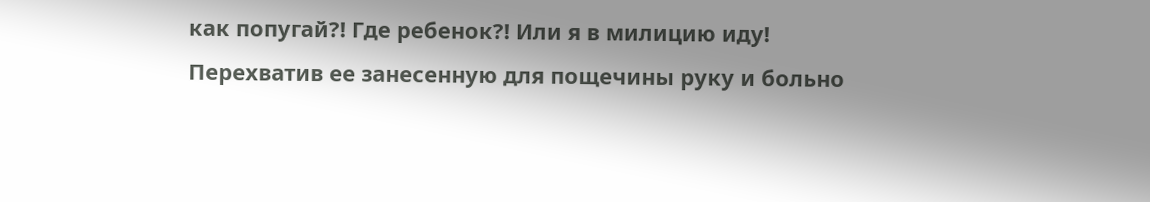как попугай?! Где ребенок?! Или я в милицию иду!
Перехватив ее занесенную для пощечины руку и больно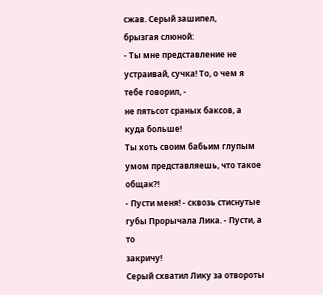сжав. Серый зашипел,
брызгая слюной:
- Ты мне представление не устраивай, сучка! То, о чем я тебе говорил, -
не пятьсот сраных баксов, а куда больше!
Ты хоть своим бабьим глупым умом представляешь, что такое общак?!
- Пусти меня! - сквозь стиснутые губы Прорычала Лика. - Пусти, а то
закричу!
Серый схватил Лику за отвороты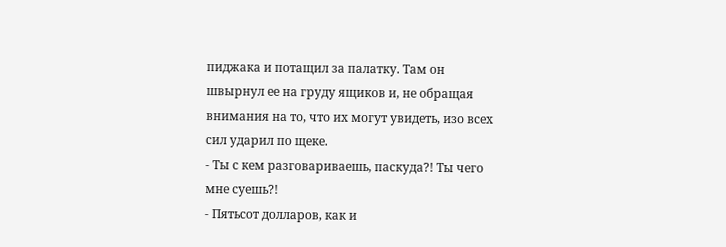пиджака и потащил за палатку. Там он
швырнул ее на груду ящиков и, не обращая
внимания на то, что их могут увидеть, изо всех сил ударил по щеке.
- Ты с кем разговариваешь, паскуда?! Ты чего мне суешь?!
- Пятьсот долларов, как и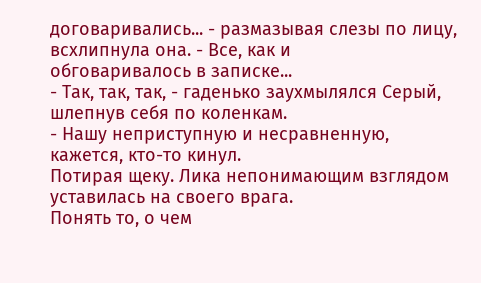договаривались... - размазывая слезы по лицу,
всхлипнула она. - Все, как и
обговаривалось в записке...
- Так, так, так, - гаденько заухмылялся Серый, шлепнув себя по коленкам.
- Нашу неприступную и несравненную,
кажется, кто-то кинул.
Потирая щеку. Лика непонимающим взглядом уставилась на своего врага.
Понять то, о чем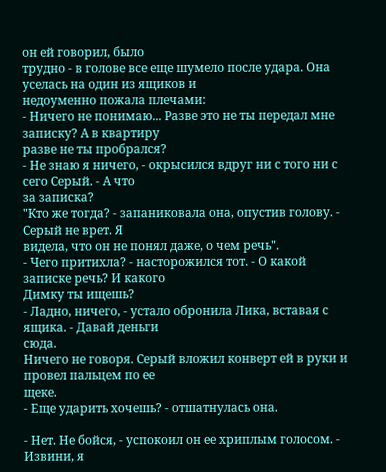он ей говорил, было
трудно - в голове все еще шумело после удара. Она уселась на один из ящиков и
недоуменно пожала плечами:
- Ничего не понимаю... Разве это не ты передал мне записку? А в квартиру
разве не ты пробрался?
- Не знаю я ничего, - окрысился вдруг ни с того ни с сего Серый. - А что
за записка?
"Кто же тогда? - запаниковала она, опустив голову. - Серый не врет. Я
видела, что он не понял даже, о чем речь".
- Чего притихла? - насторожился тот. - О какой записке речь? И какого
Димку ты ищешь?
- Ладно, ничего, - устало обронила Лика, вставая с ящика. - Давай деньги
сюда.
Ничего не говоря. Серый вложил конверт ей в руки и провел пальцем по ее
щеке.
- Еще ударить хочешь? - отшатнулась она.

- Нет. Не бойся, - успокоил он ее хриплым голосом. - Извини, я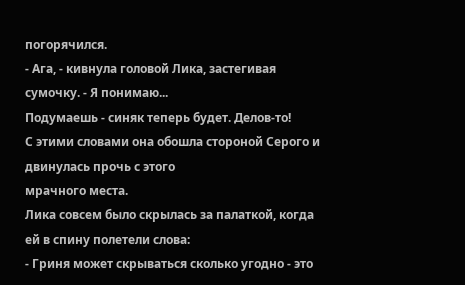погорячился.
- Ага, - кивнула головой Лика, застегивая сумочку. - Я понимаю...
Подумаешь - синяк теперь будет. Делов-то!
С этими словами она обошла стороной Серого и двинулась прочь с этого
мрачного места.
Лика совсем было скрылась за палаткой, когда ей в спину полетели слова:
- Гриня может скрываться сколько угодно - это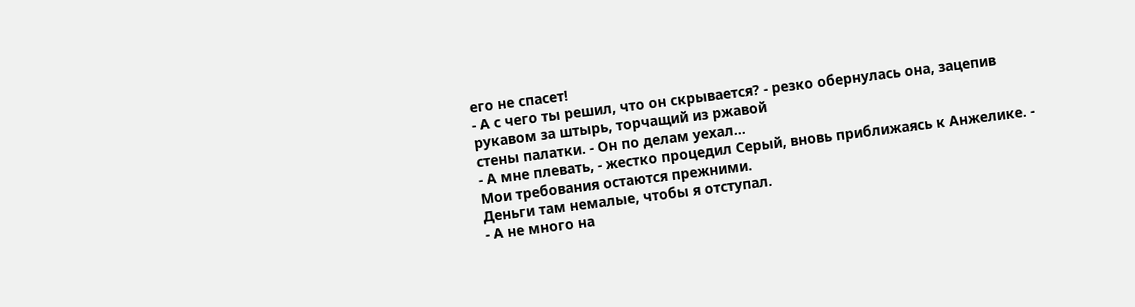его не спасет!
- А с чего ты решил, что он скрывается? - резко обернулась она, зацепив
рукавом за штырь, торчащий из ржавой
стены палатки. - Он по делам уехал...
- А мне плевать, - жестко процедил Серый, вновь приближаясь к Анжелике. -
Мои требования остаются прежними.
Деньги там немалые, чтобы я отступал.
- А не много на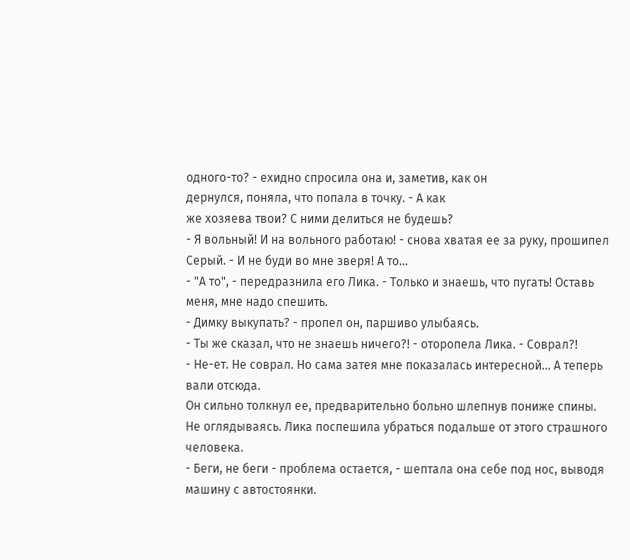одного-то? - ехидно спросила она и, заметив, как он
дернулся, поняла, что попала в точку. - А как
же хозяева твои? С ними делиться не будешь?
- Я вольный! И на вольного работаю! - снова хватая ее за руку, прошипел
Серый. - И не буди во мне зверя! А то...
- "А то", - передразнила его Лика. - Только и знаешь, что пугать! Оставь
меня, мне надо спешить.
- Димку выкупать? - пропел он, паршиво улыбаясь.
- Ты же сказал, что не знаешь ничего?! - оторопела Лика. - Соврал?!
- Не-ет. Не соврал. Но сама затея мне показалась интересной... А теперь
вали отсюда.
Он сильно толкнул ее, предварительно больно шлепнув пониже спины.
Не оглядываясь. Лика поспешила убраться подальше от этого страшного
человека.
- Беги, не беги - проблема остается, - шептала она себе под нос, выводя
машину с автостоянки.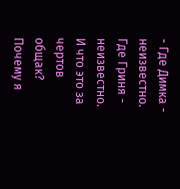- Где Димка -
неизвестно. Где Гриня - неизвестно. И что это за чертов общак? Почему я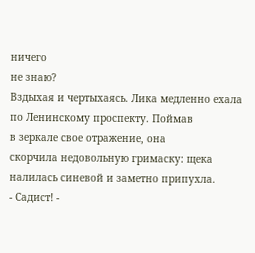ничего
не знаю?
Вздыхая и чертыхаясь. Лика медленно ехала по Ленинскому проспекту. Поймав
в зеркале свое отражение, она
скорчила недовольную гримаску: щека налилась синевой и заметно припухла.
- Садист! -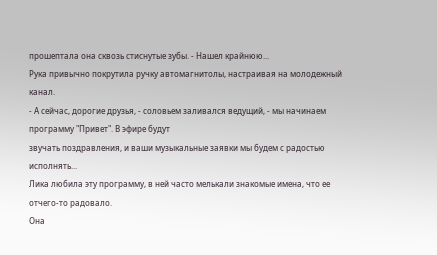прошептала она сквозь стиснутые зубы. - Нашел крайнюю...
Рука привычно покрутила ручку автомагнитолы, настраивая на молодежный
канал.
- А сейчас, дорогие друзья, - соловьем заливался ведущий, - мы начинаем
программу "Привет". В эфире будут
звучать поздравления, и ваши музыкальные заявки мы будем с радостью исполнять...
Лика любила эту программу, в ней часто мелькали знакомые имена, что ее
отчего-то радовало.
Она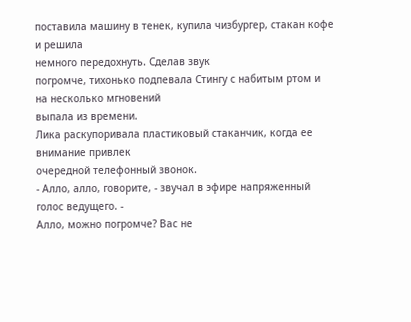поставила машину в тенек, купила чизбургер, стакан кофе и решила
немного передохнуть. Сделав звук
погромче, тихонько подпевала Стингу с набитым ртом и на несколько мгновений
выпала из времени.
Лика раскупоривала пластиковый стаканчик, когда ее внимание привлек
очередной телефонный звонок.
- Алло, алло, говорите, - звучал в эфире напряженный голос ведущего. -
Алло, можно погромче? Вас не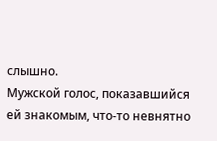слышно.
Мужской голос, показавшийся ей знакомым, что-то невнятно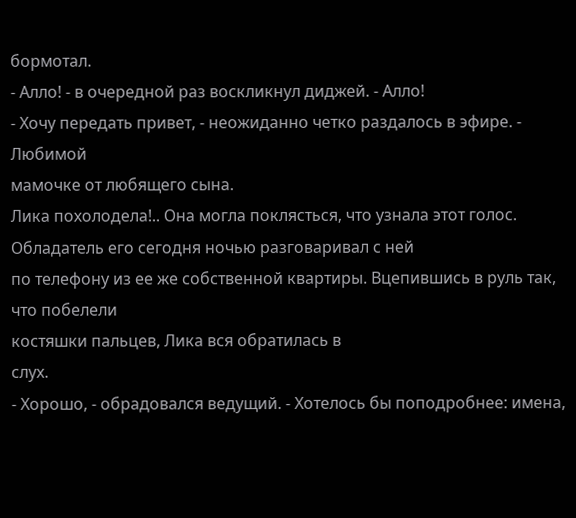бормотал.
- Алло! - в очередной раз воскликнул диджей. - Алло!
- Хочу передать привет, - неожиданно четко раздалось в эфире. - Любимой
мамочке от любящего сына.
Лика похолодела!.. Она могла поклясться, что узнала этот голос.
Обладатель его сегодня ночью разговаривал с ней
по телефону из ее же собственной квартиры. Вцепившись в руль так, что побелели
костяшки пальцев, Лика вся обратилась в
слух.
- Хорошо, - обрадовался ведущий. - Хотелось бы поподробнее: имена,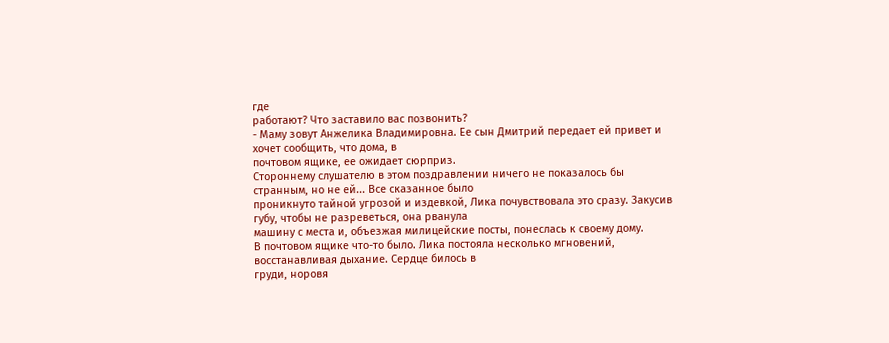где
работают? Что заставило вас позвонить?
- Маму зовут Анжелика Владимировна. Ее сын Дмитрий передает ей привет и
хочет сообщить, что дома, в
почтовом ящике, ее ожидает сюрприз.
Стороннему слушателю в этом поздравлении ничего не показалось бы
странным, но не ей... Все сказанное было
проникнуто тайной угрозой и издевкой, Лика почувствовала это сразу. Закусив
губу, чтобы не разреветься, она рванула
машину с места и, объезжая милицейские посты, понеслась к своему дому.
В почтовом ящике что-то было. Лика постояла несколько мгновений,
восстанавливая дыхание. Сердце билось в
груди, норовя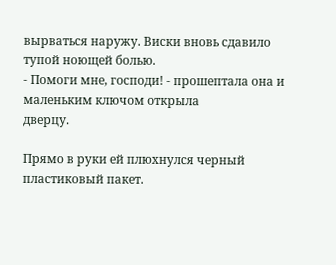вырваться наружу. Виски вновь сдавило тупой ноющей болью.
- Помоги мне, господи! - прошептала она и маленьким ключом открыла
дверцу.

Прямо в руки ей плюхнулся черный пластиковый пакет.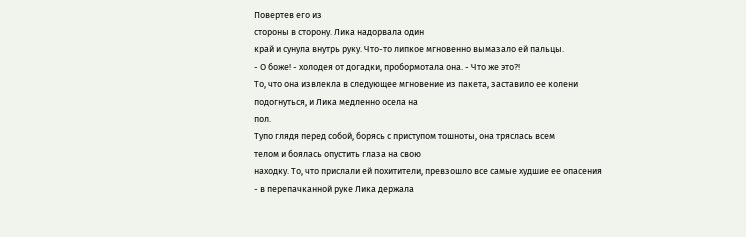Повертев его из
стороны в сторону. Лика надорвала один
край и сунула внутрь руку. Что-то липкое мгновенно вымазало ей пальцы.
- О боже! - холодея от догадки, пробормотала она. - Что же это?!
То, что она извлекла в следующее мгновение из пакета, заставило ее колени
подогнуться, и Лика медленно осела на
пол.
Тупо глядя перед собой, борясь с приступом тошноты, она тряслась всем
телом и боялась опустить глаза на свою
находку. То, что прислали ей похитители, превзошло все самые худшие ее опасения
- в перепачканной руке Лика держала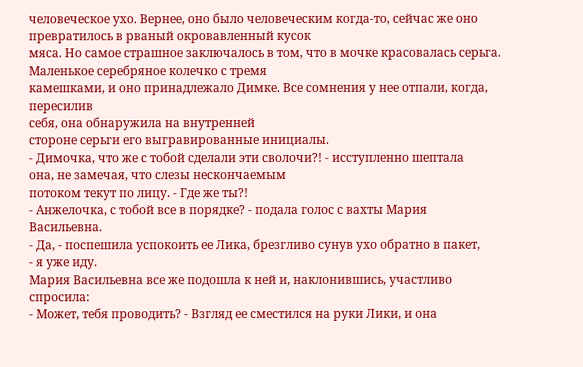человеческое ухо. Вернее, оно было человеческим когда-то, сейчас же оно
превратилось в рваный окровавленный кусок
мяса. Но самое страшное заключалось в том, что в мочке красовалась серьга.
Маленькое серебряное колечко с тремя
камешками, и оно принадлежало Димке. Все сомнения у нее отпали, когда, пересилив
себя, она обнаружила на внутренней
стороне серьги его выгравированные инициалы.
- Димочка, что же с тобой сделали эти сволочи?! - исступленно шептала
она, не замечая, что слезы нескончаемым
потоком текут по лицу. - Где же ты?!
- Анжелочка, с тобой все в порядке? - подала голос с вахты Мария
Васильевна.
- Да, - поспешила успокоить ее Лика, брезгливо сунув ухо обратно в пакет,
- я уже иду.
Мария Васильевна все же подошла к ней и, наклонившись, участливо
спросила:
- Может, тебя проводить? - Взгляд ее сместился на руки Лики, и она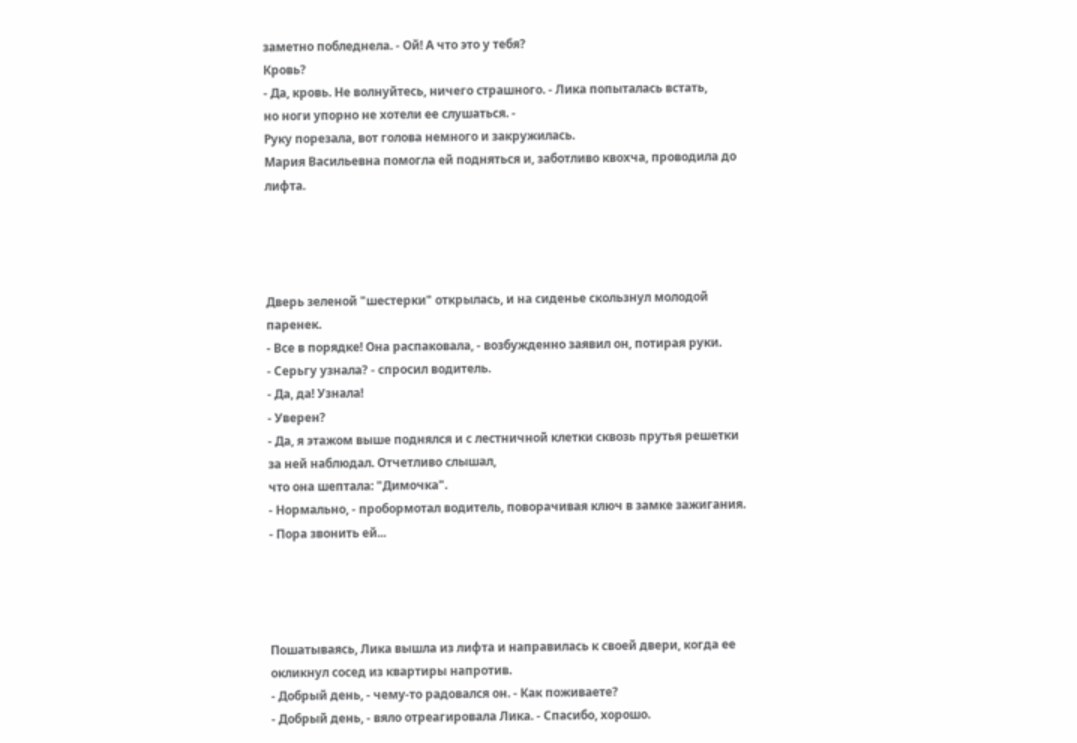заметно побледнела. - Ой! А что это у тебя?
Кровь?
- Да, кровь. Не волнуйтесь, ничего страшного. - Лика попыталась встать,
но ноги упорно не хотели ее слушаться. -
Руку порезала, вот голова немного и закружилась.
Мария Васильевна помогла ей подняться и, заботливо квохча, проводила до
лифта.




Дверь зеленой "шестерки" открылась, и на сиденье скользнул молодой
паренек.
- Все в порядке! Она распаковала, - возбужденно заявил он, потирая руки.
- Серьгу узнала? - спросил водитель.
- Да, да! Узнала!
- Уверен?
- Да, я этажом выше поднялся и с лестничной клетки сквозь прутья решетки
за ней наблюдал. Отчетливо слышал,
что она шептала: "Димочка".
- Нормально, - пробормотал водитель, поворачивая ключ в замке зажигания.
- Пора звонить ей...




Пошатываясь, Лика вышла из лифта и направилась к своей двери, когда ее
окликнул сосед из квартиры напротив.
- Добрый день, - чему-то радовался он. - Как поживаете?
- Добрый день, - вяло отреагировала Лика. - Спасибо, хорошо.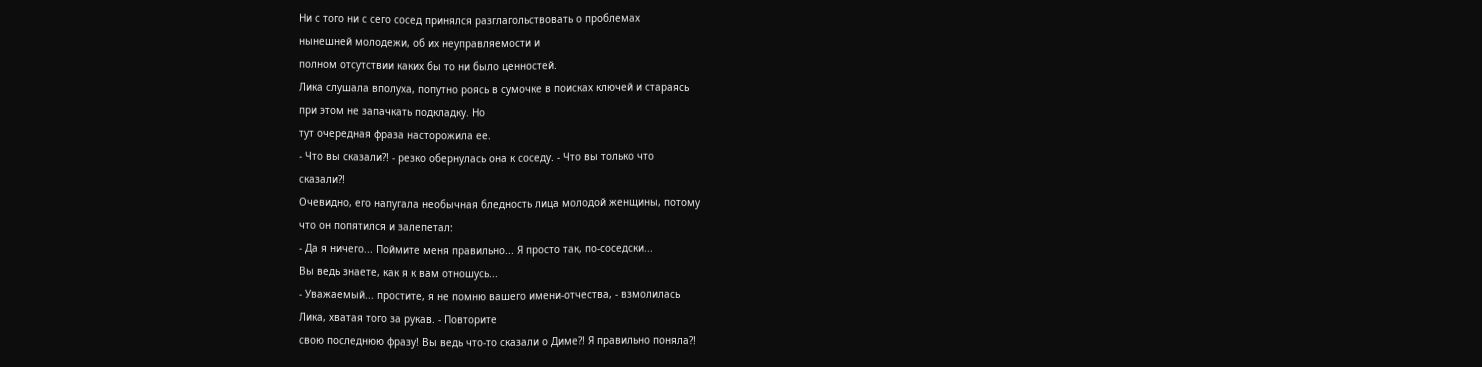Ни с того ни с сего сосед принялся разглагольствовать о проблемах
нынешней молодежи, об их неуправляемости и
полном отсутствии каких бы то ни было ценностей.
Лика слушала вполуха, попутно роясь в сумочке в поисках ключей и стараясь
при этом не запачкать подкладку. Но
тут очередная фраза насторожила ее.
- Что вы сказали?! - резко обернулась она к соседу. - Что вы только что
сказали?!
Очевидно, его напугала необычная бледность лица молодой женщины, потому
что он попятился и залепетал:
- Да я ничего... Поймите меня правильно... Я просто так, по-соседски...
Вы ведь знаете, как я к вам отношусь...
- Уважаемый... простите, я не помню вашего имени-отчества, - взмолилась
Лика, хватая того за рукав. - Повторите
свою последнюю фразу! Вы ведь что-то сказали о Диме?! Я правильно поняла?!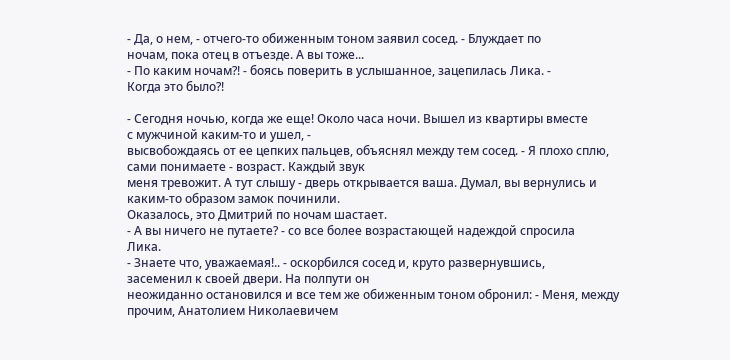- Да, о нем, - отчего-то обиженным тоном заявил сосед. - Блуждает по
ночам, пока отец в отъезде. А вы тоже...
- По каким ночам?! - боясь поверить в услышанное, зацепилась Лика. -
Когда это было?!

- Сегодня ночью, когда же еще! Около часа ночи. Вышел из квартиры вместе
с мужчиной каким-то и ушел, -
высвобождаясь от ее цепких пальцев, объяснял между тем сосед. - Я плохо сплю,
сами понимаете - возраст. Каждый звук
меня тревожит. А тут слышу - дверь открывается ваша. Думал, вы вернулись и
каким-то образом замок починили.
Оказалось, это Дмитрий по ночам шастает.
- А вы ничего не путаете? - со все более возрастающей надеждой спросила
Лика.
- Знаете что, уважаемая!.. - оскорбился сосед и, круто развернувшись,
засеменил к своей двери. На полпути он
неожиданно остановился и все тем же обиженным тоном обронил: - Меня, между
прочим, Анатолием Николаевичем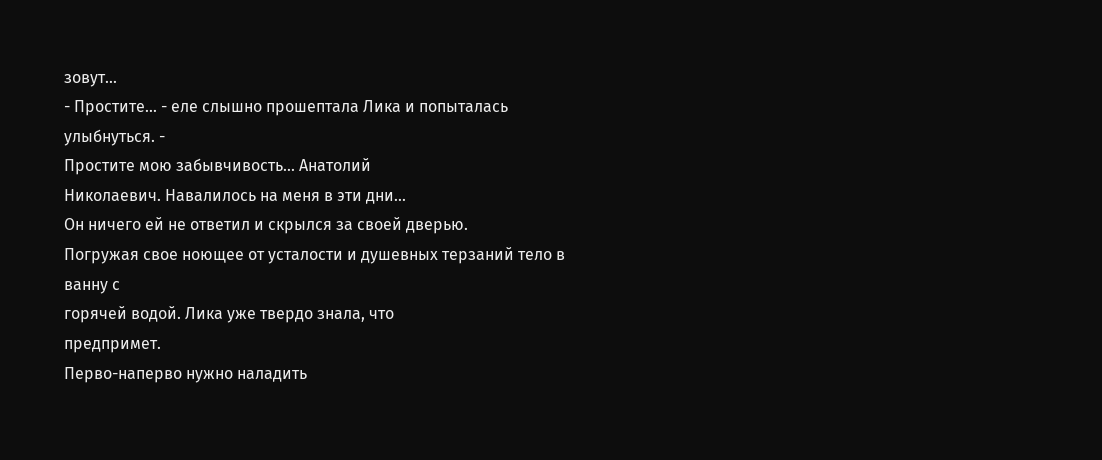зовут...
- Простите... - еле слышно прошептала Лика и попыталась улыбнуться. -
Простите мою забывчивость... Анатолий
Николаевич. Навалилось на меня в эти дни...
Он ничего ей не ответил и скрылся за своей дверью.
Погружая свое ноющее от усталости и душевных терзаний тело в ванну с
горячей водой. Лика уже твердо знала, что
предпримет.
Перво-наперво нужно наладить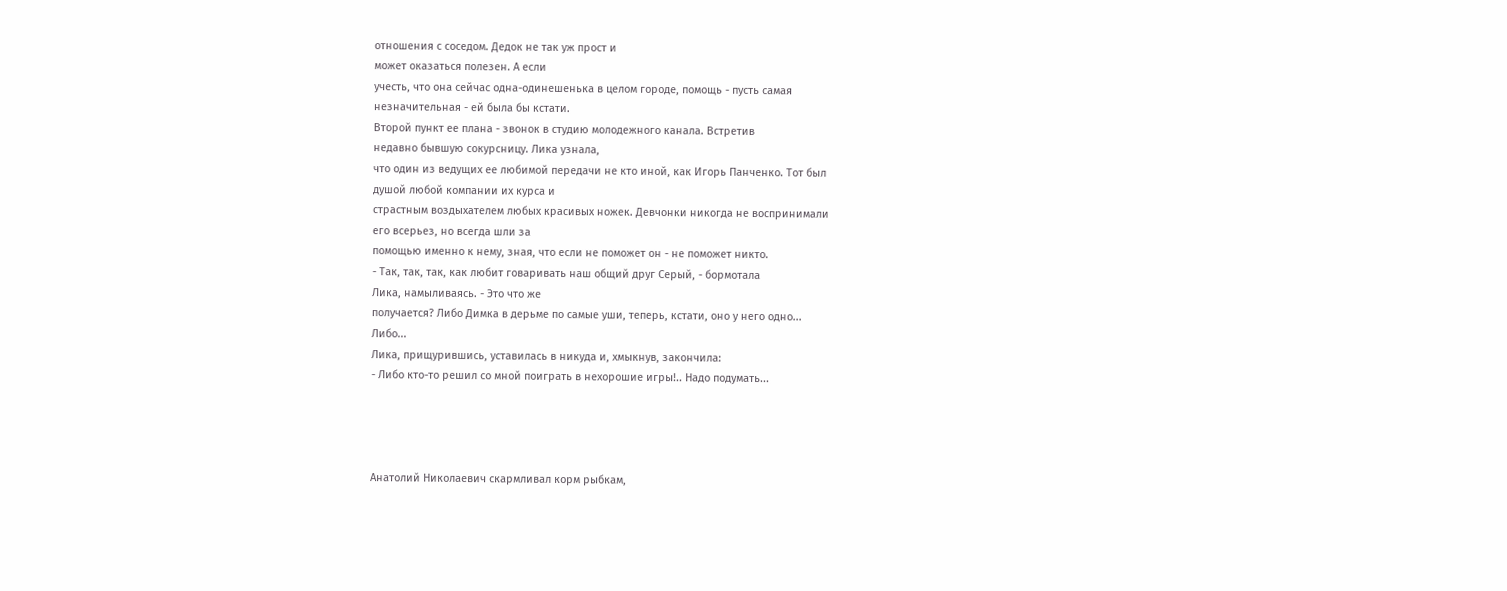отношения с соседом. Дедок не так уж прост и
может оказаться полезен. А если
учесть, что она сейчас одна-одинешенька в целом городе, помощь - пусть самая
незначительная - ей была бы кстати.
Второй пункт ее плана - звонок в студию молодежного канала. Встретив
недавно бывшую сокурсницу. Лика узнала,
что один из ведущих ее любимой передачи не кто иной, как Игорь Панченко. Тот был
душой любой компании их курса и
страстным воздыхателем любых красивых ножек. Девчонки никогда не воспринимали
его всерьез, но всегда шли за
помощью именно к нему, зная, что если не поможет он - не поможет никто.
- Так, так, так, как любит говаривать наш общий друг Серый, - бормотала
Лика, намыливаясь. - Это что же
получается? Либо Димка в дерьме по самые уши, теперь, кстати, оно у него одно...
Либо...
Лика, прищурившись, уставилась в никуда и, хмыкнув, закончила:
- Либо кто-то решил со мной поиграть в нехорошие игры!.. Надо подумать...




Анатолий Николаевич скармливал корм рыбкам,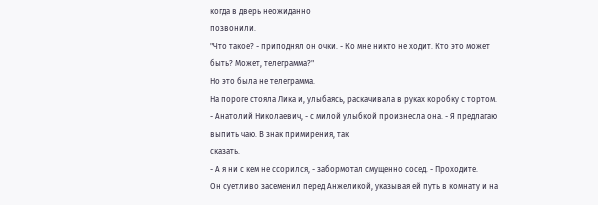когда в дверь неожиданно
позвонили.
"Что такое? - приподнял он очки. - Ко мне никто не ходит. Кто это может
быть? Может, телеграмма?"
Но это была не телеграмма.
На пороге стояла Лика и, улыбаясь, раскачивала в руках коробку с тортом.
- Анатолий Николаевич, - с милой улыбкой произнесла она. - Я предлагаю
выпить чаю. В знак примирения, так
сказать.
- А я ни с кем не ссорился, - забормотал смущенно сосед. - Проходите.
Он суетливо засеменил перед Анжеликой, указывая ей путь в комнату и на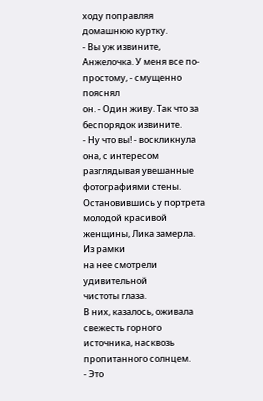ходу поправляя домашнюю куртку.
- Вы уж извините, Анжелочка. У меня все по-простому, - смущенно пояснял
он. - Один живу. Так что за
беспорядок извините.
- Ну что вы! - воскликнула она, с интересом разглядывая увешанные
фотографиями стены.
Остановившись у портрета молодой красивой женщины, Лика замерла. Из рамки
на нее смотрели удивительной
чистоты глаза.
В них, казалось, оживала свежесть горного источника, насквозь
пропитанного солнцем.
- Это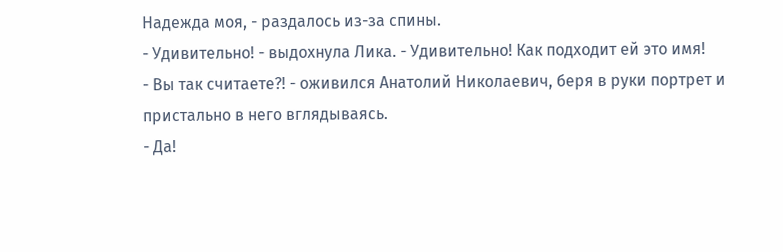Надежда моя, - раздалось из-за спины.
- Удивительно! - выдохнула Лика. - Удивительно! Как подходит ей это имя!
- Вы так считаете?! - оживился Анатолий Николаевич, беря в руки портрет и
пристально в него вглядываясь.
- Да!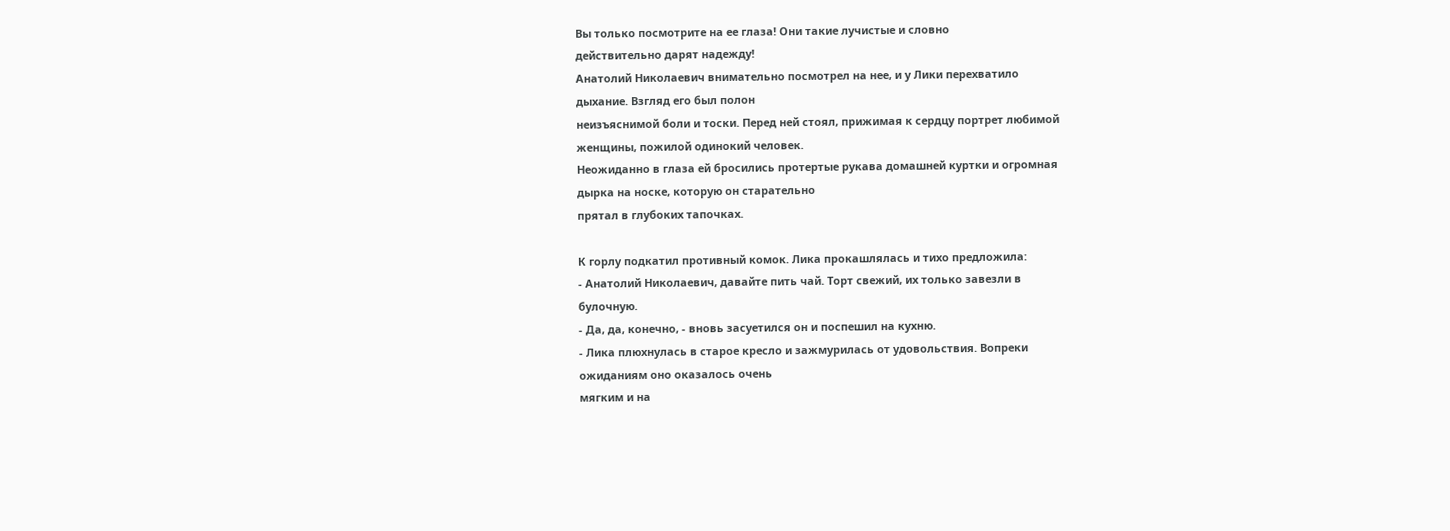Вы только посмотрите на ее глаза! Они такие лучистые и словно
действительно дарят надежду!
Анатолий Николаевич внимательно посмотрел на нее, и у Лики перехватило
дыхание. Взгляд его был полон
неизъяснимой боли и тоски. Перед ней стоял, прижимая к сердцу портрет любимой
женщины, пожилой одинокий человек.
Неожиданно в глаза ей бросились протертые рукава домашней куртки и огромная
дырка на носке, которую он старательно
прятал в глубоких тапочках.

К горлу подкатил противный комок. Лика прокашлялась и тихо предложила:
- Анатолий Николаевич, давайте пить чай. Торт свежий, их только завезли в
булочную.
- Да, да, конечно, - вновь засуетился он и поспешил на кухню.
- Лика плюхнулась в старое кресло и зажмурилась от удовольствия. Вопреки
ожиданиям оно оказалось очень
мягким и на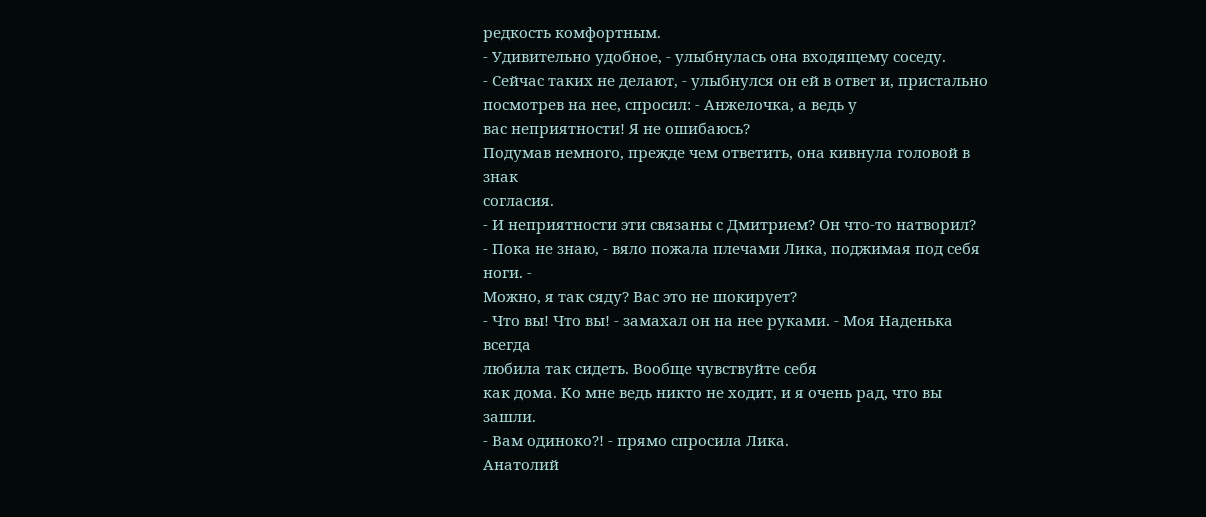редкость комфортным.
- Удивительно удобное, - улыбнулась она входящему соседу.
- Сейчас таких не делают, - улыбнулся он ей в ответ и, пристально
посмотрев на нее, спросил: - Анжелочка, а ведь у
вас неприятности! Я не ошибаюсь?
Подумав немного, прежде чем ответить, она кивнула головой в знак
согласия.
- И неприятности эти связаны с Дмитрием? Он что-то натворил?
- Пока не знаю, - вяло пожала плечами Лика, поджимая под себя ноги. -
Можно, я так сяду? Вас это не шокирует?
- Что вы! Что вы! - замахал он на нее руками. - Моя Наденька всегда
любила так сидеть. Вообще чувствуйте себя
как дома. Ко мне ведь никто не ходит, и я очень рад, что вы зашли.
- Вам одиноко?! - прямо спросила Лика.
Анатолий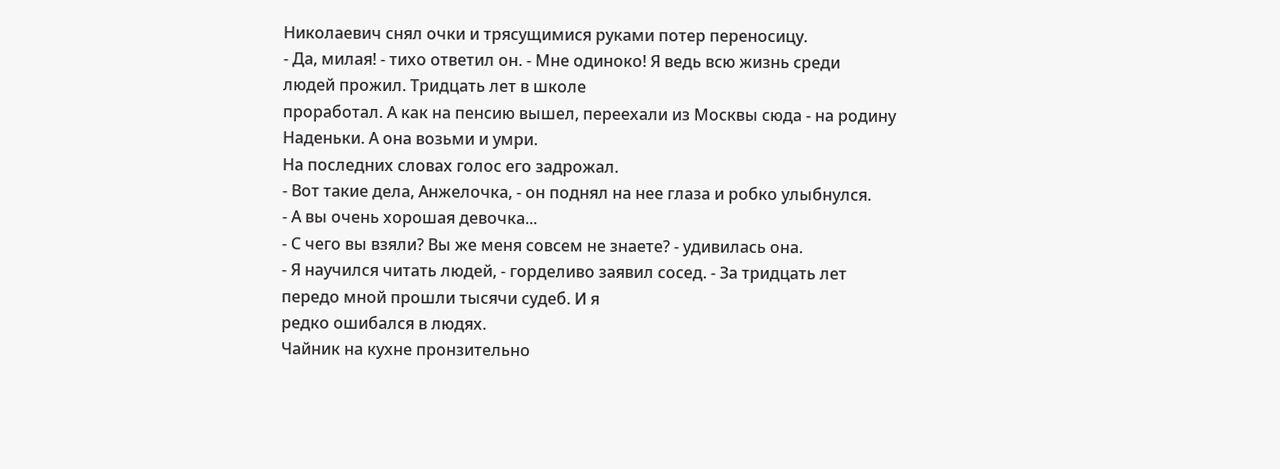Николаевич снял очки и трясущимися руками потер переносицу.
- Да, милая! - тихо ответил он. - Мне одиноко! Я ведь всю жизнь среди
людей прожил. Тридцать лет в школе
проработал. А как на пенсию вышел, переехали из Москвы сюда - на родину
Наденьки. А она возьми и умри.
На последних словах голос его задрожал.
- Вот такие дела, Анжелочка, - он поднял на нее глаза и робко улыбнулся.
- А вы очень хорошая девочка...
- С чего вы взяли? Вы же меня совсем не знаете? - удивилась она.
- Я научился читать людей, - горделиво заявил сосед. - За тридцать лет
передо мной прошли тысячи судеб. И я
редко ошибался в людях.
Чайник на кухне пронзительно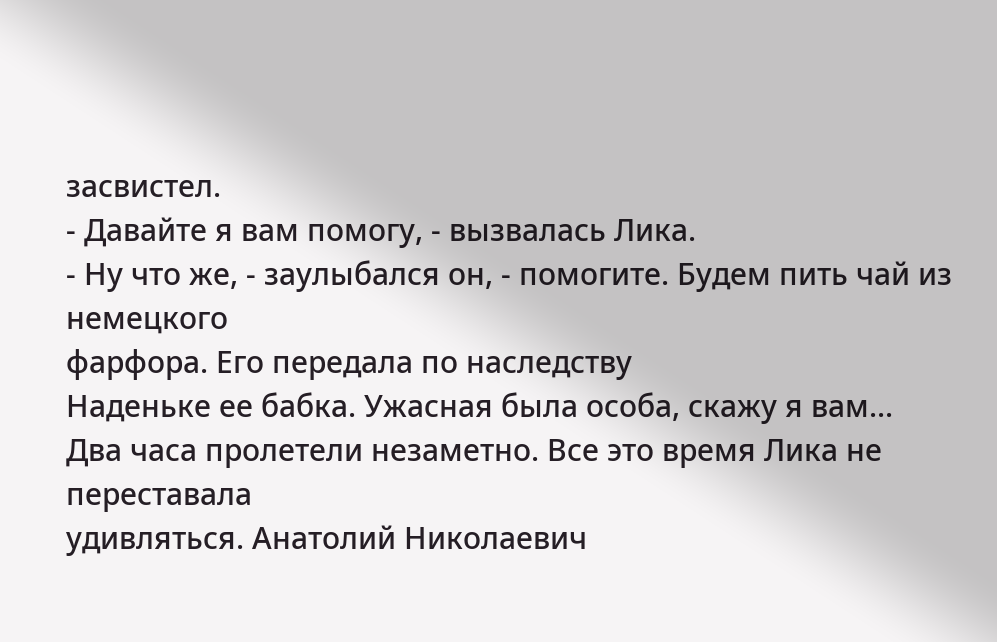засвистел.
- Давайте я вам помогу, - вызвалась Лика.
- Ну что же, - заулыбался он, - помогите. Будем пить чай из немецкого
фарфора. Его передала по наследству
Наденьке ее бабка. Ужасная была особа, скажу я вам...
Два часа пролетели незаметно. Все это время Лика не переставала
удивляться. Анатолий Николаевич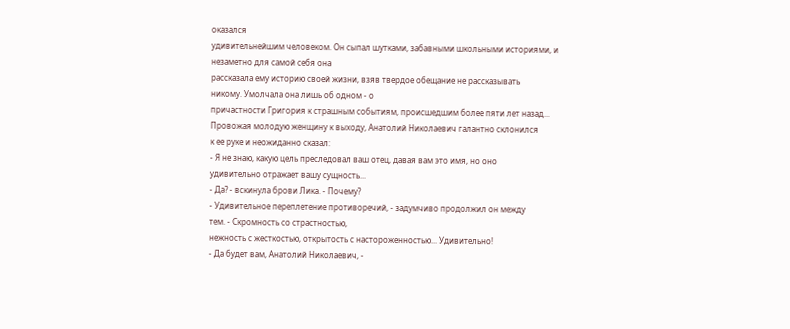оказался
удивительнейшим человеком. Он сыпал шутками, забавными школьными историями, и
незаметно для самой себя она
рассказала ему историю своей жизни, взяв твердое обещание не рассказывать
никому. Умолчала она лишь об одном - о
причастности Григория к страшным событиям, происшедшим более пяти лет назад...
Провожая молодую женщину к выходу, Анатолий Николаевич галантно склонился
к ее руке и неожиданно сказал:
- Я не знаю, какую цель преследовал ваш отец, давая вам это имя, но оно
удивительно отражает вашу сущность...
- Да? - вскинула брови Лика. - Почему?
- Удивительное переплетение противоречий, - задумчиво продолжил он между
тем. - Скромность со страстностью,
нежность с жесткостью, открытость с настороженностью... Удивительно!
- Да будет вам, Анатолий Николаевич, -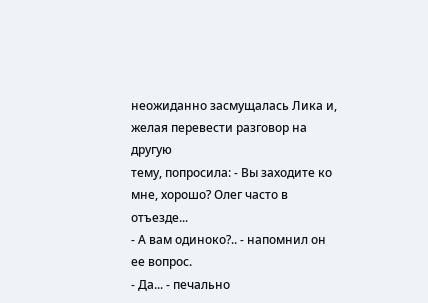неожиданно засмущалась Лика и,
желая перевести разговор на другую
тему, попросила: - Вы заходите ко мне, хорошо? Олег часто в отъезде...
- А вам одиноко?.. - напомнил он ее вопрос.
- Да... - печально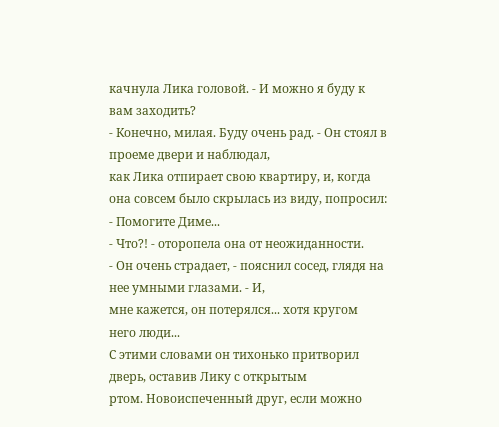качнула Лика головой. - И можно я буду к вам заходить?
- Конечно, милая. Буду очень рад. - Он стоял в проеме двери и наблюдал,
как Лика отпирает свою квартиру, и, когда
она совсем было скрылась из виду, попросил: - Помогите Диме...
- Что?! - оторопела она от неожиданности.
- Он очень страдает, - пояснил сосед, глядя на нее умными глазами. - И,
мне кажется, он потерялся... хотя кругом
него люди...
С этими словами он тихонько притворил дверь, оставив Лику с открытым
ртом. Новоиспеченный друг, если можно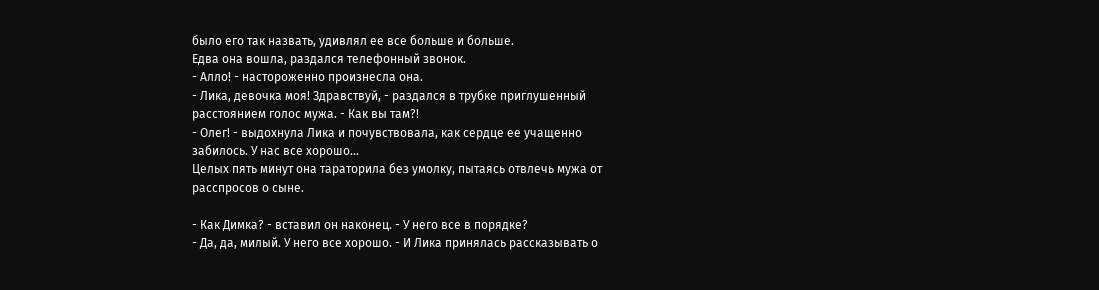было его так назвать, удивлял ее все больше и больше.
Едва она вошла, раздался телефонный звонок.
- Алло! - настороженно произнесла она.
- Лика, девочка моя! Здравствуй, - раздался в трубке приглушенный
расстоянием голос мужа. - Как вы там?!
- Олег! - выдохнула Лика и почувствовала, как сердце ее учащенно
забилось. У нас все хорошо...
Целых пять минут она тараторила без умолку, пытаясь отвлечь мужа от
расспросов о сыне.

- Как Димка? - вставил он наконец. - У него все в порядке?
- Да, да, милый. У него все хорошо. - И Лика принялась рассказывать о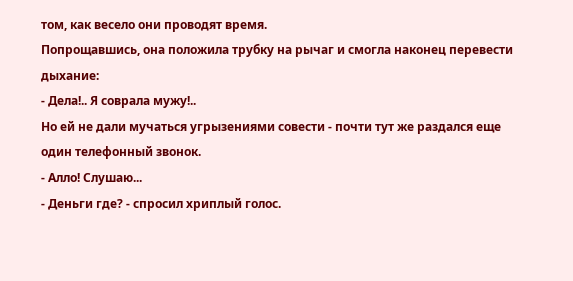том, как весело они проводят время.
Попрощавшись, она положила трубку на рычаг и смогла наконец перевести
дыхание:
- Дела!.. Я соврала мужу!..
Но ей не дали мучаться угрызениями совести - почти тут же раздался еще
один телефонный звонок.
- Алло! Слушаю...
- Деньги где? - спросил хриплый голос.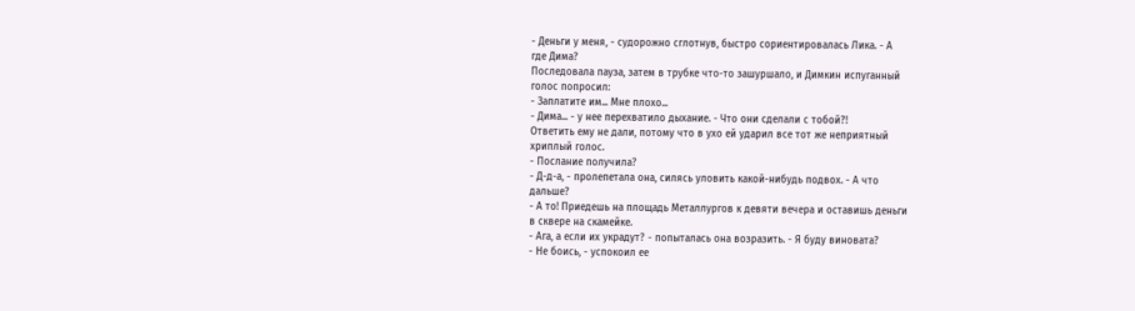- Деньги у меня, - судорожно сглотнув, быстро сориентировалась Лика. - А
где Дима?
Последовала пауза, затем в трубке что-то зашуршало, и Димкин испуганный
голос попросил:
- Заплатите им... Мне плохо...
- Дима... - у нее перехватило дыхание. - Что они сделали с тобой?!
Ответить ему не дали, потому что в ухо ей ударил все тот же неприятный
хриплый голос.
- Послание получила?
- Д-д-а, - пролепетала она, силясь уловить какой-нибудь подвох. - А что
дальше?
- А то! Приедешь на площадь Металлургов к девяти вечера и оставишь деньги
в сквере на скамейке.
- Ага, а если их украдут? - попыталась она возразить. - Я буду виновата?
- Не боись, - успокоил ее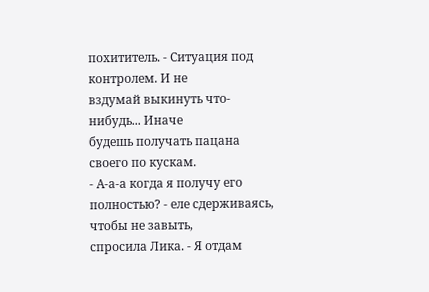похититель. - Ситуация под контролем. И не
вздумай выкинуть что-нибудь... Иначе
будешь получать пацана своего по кускам.
- А-а-а когда я получу его полностью? - еле сдерживаясь, чтобы не завыть,
спросила Лика. - Я отдам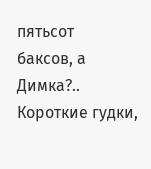пятьсот
баксов, а Димка?..
Короткие гудки,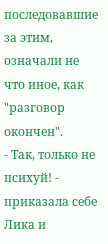последовавшие за этим, означали не что иное, как
"разговор окончен".
- Так, только не психуй! - приказала себе Лика и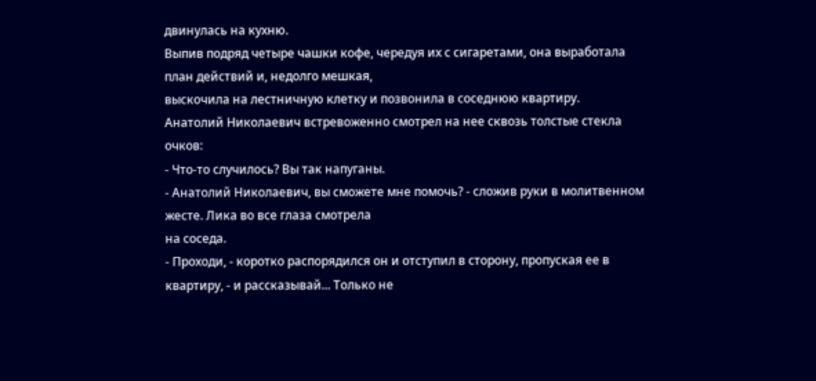двинулась на кухню.
Выпив подряд четыре чашки кофе, чередуя их с сигаретами, она выработала
план действий и, недолго мешкая,
выскочила на лестничную клетку и позвонила в соседнюю квартиру.
Анатолий Николаевич встревоженно смотрел на нее сквозь толстые стекла
очков:
- Что-то случилось? Вы так напуганы.
- Анатолий Николаевич, вы сможете мне помочь? - сложив руки в молитвенном
жесте. Лика во все глаза смотрела
на соседа.
- Проходи, - коротко распорядился он и отступил в сторону, пропуская ее в
квартиру, - и рассказывай... Только не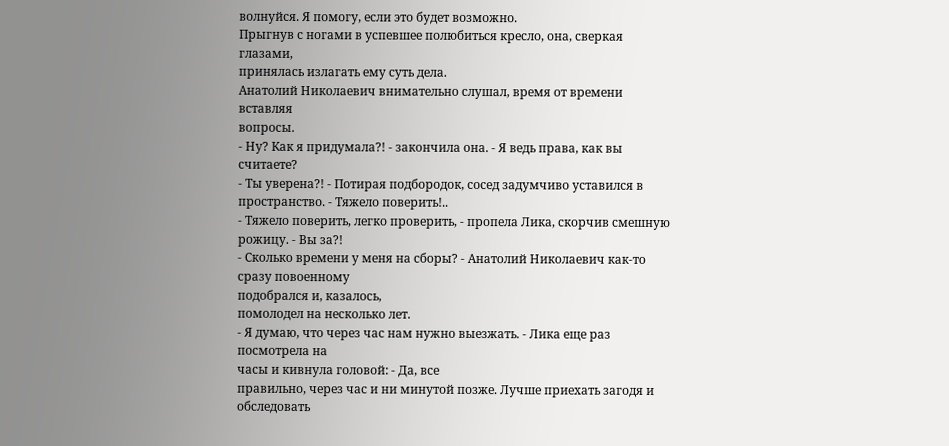волнуйся. Я помогу, если это будет возможно.
Прыгнув с ногами в успевшее полюбиться кресло, она, сверкая глазами,
принялась излагать ему суть дела.
Анатолий Николаевич внимательно слушал, время от времени вставляя
вопросы.
- Ну? Как я придумала?! - закончила она. - Я ведь права, как вы считаете?
- Ты уверена?! - Потирая подбородок, сосед задумчиво уставился в
пространство. - Тяжело поверить!..
- Тяжело поверить, легко проверить, - пропела Лика, скорчив смешную
рожицу. - Вы за?!
- Сколько времени у меня на сборы? - Анатолий Николаевич как-то сразу повоенному
подобрался и, казалось,
помолодел на несколько лет.
- Я думаю, что через час нам нужно выезжать. - Лика еще раз посмотрела на
часы и кивнула головой: - Да, все
правильно, через час и ни минутой позже. Лучше приехать загодя и обследовать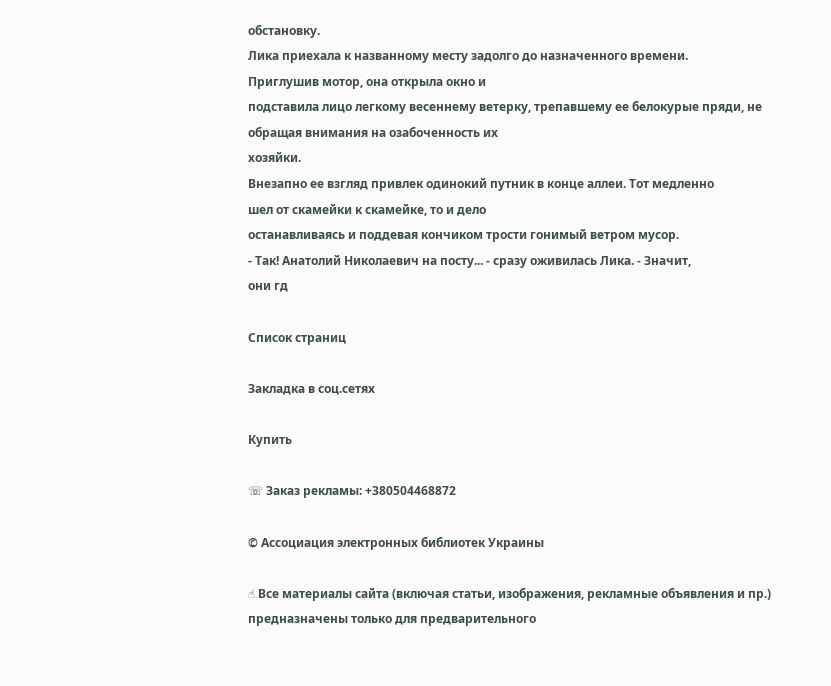обстановку.
Лика приехала к названному месту задолго до назначенного времени.
Приглушив мотор, она открыла окно и
подставила лицо легкому весеннему ветерку, трепавшему ее белокурые пряди, не
обращая внимания на озабоченность их
хозяйки.
Внезапно ее взгляд привлек одинокий путник в конце аллеи. Тот медленно
шел от скамейки к скамейке, то и дело
останавливаясь и поддевая кончиком трости гонимый ветром мусор.
- Так! Анатолий Николаевич на посту... - сразу оживилась Лика. - Значит,
они гд

Список страниц

Закладка в соц.сетях

Купить

☏ Заказ рекламы: +380504468872

© Ассоциация электронных библиотек Украины

☝ Все материалы сайта (включая статьи, изображения, рекламные объявления и пр.) предназначены только для предварительного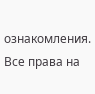ознакомления. Все права на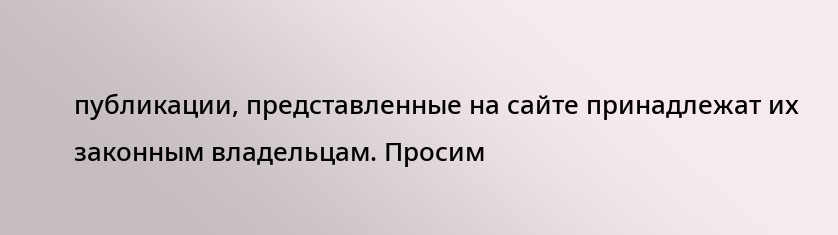публикации, представленные на сайте принадлежат их законным владельцам. Просим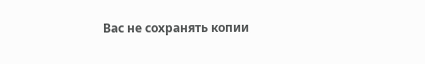Вас не сохранять копии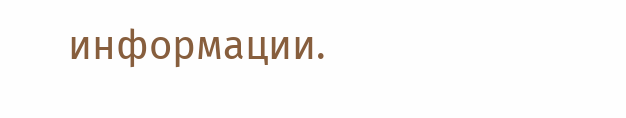информации.